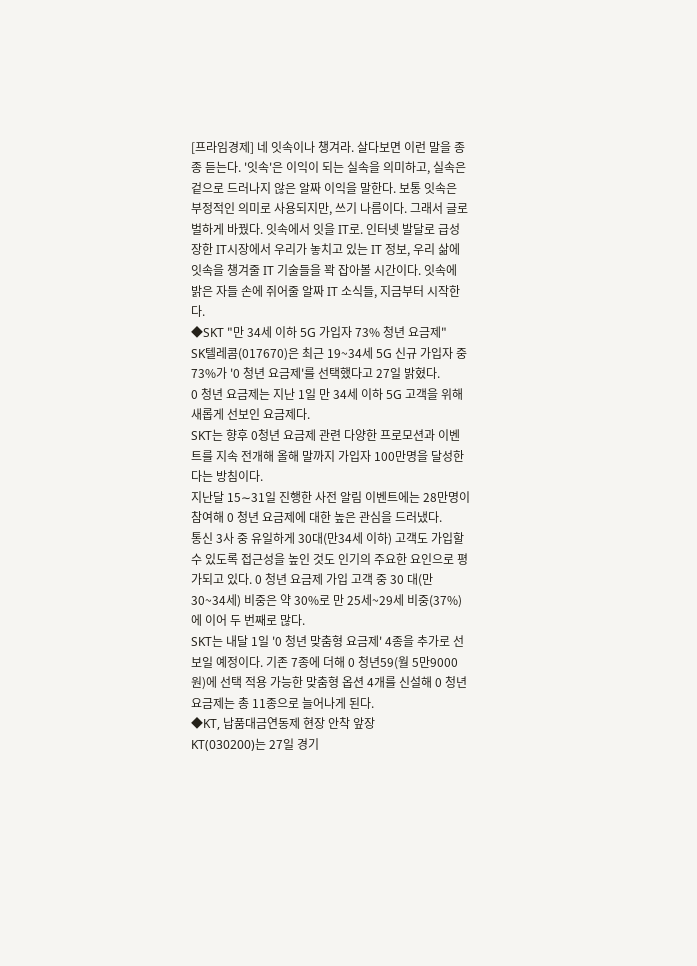[프라임경제] 네 잇속이나 챙겨라. 살다보면 이런 말을 종종 듣는다. '잇속'은 이익이 되는 실속을 의미하고, 실속은 겉으로 드러나지 않은 알짜 이익을 말한다. 보통 잇속은 부정적인 의미로 사용되지만, 쓰기 나름이다. 그래서 글로벌하게 바꿨다. 잇속에서 잇을 IT로. 인터넷 발달로 급성장한 IT시장에서 우리가 놓치고 있는 IT 정보, 우리 삶에 잇속을 챙겨줄 IT 기술들을 꽉 잡아볼 시간이다. 잇속에 밝은 자들 손에 쥐어줄 알짜 IT 소식들, 지금부터 시작한다.
◆SKT "만 34세 이하 5G 가입자 73% 청년 요금제"
SK텔레콤(017670)은 최근 19~34세 5G 신규 가입자 중 73%가 '0 청년 요금제'를 선택했다고 27일 밝혔다.
0 청년 요금제는 지난 1일 만 34세 이하 5G 고객을 위해 새롭게 선보인 요금제다.
SKT는 향후 0청년 요금제 관련 다양한 프로모션과 이벤트를 지속 전개해 올해 말까지 가입자 100만명을 달성한다는 방침이다.
지난달 15∼31일 진행한 사전 알림 이벤트에는 28만명이 참여해 0 청년 요금제에 대한 높은 관심을 드러냈다.
통신 3사 중 유일하게 30대(만34세 이하) 고객도 가입할 수 있도록 접근성을 높인 것도 인기의 주요한 요인으로 평가되고 있다. 0 청년 요금제 가입 고객 중 30 대(만 30~34세) 비중은 약 30%로 만 25세~29세 비중(37%)에 이어 두 번째로 많다.
SKT는 내달 1일 '0 청년 맞춤형 요금제' 4종을 추가로 선보일 예정이다. 기존 7종에 더해 0 청년59(월 5만9000원)에 선택 적용 가능한 맞춤형 옵션 4개를 신설해 0 청년 요금제는 총 11종으로 늘어나게 된다.
◆KT, 납품대금연동제 현장 안착 앞장
KT(030200)는 27일 경기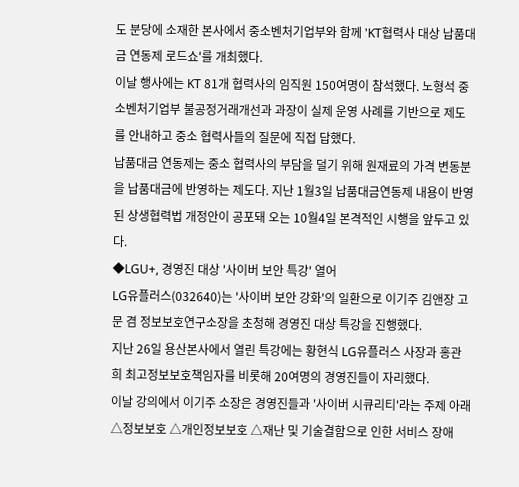도 분당에 소재한 본사에서 중소벤처기업부와 함께 'KT협력사 대상 납품대금 연동제 로드쇼'를 개최했다.
이날 행사에는 KT 81개 협력사의 임직원 150여명이 참석했다. 노형석 중소벤처기업부 불공정거래개선과 과장이 실제 운영 사례를 기반으로 제도를 안내하고 중소 협력사들의 질문에 직접 답했다.
납품대금 연동제는 중소 협력사의 부담을 덜기 위해 원재료의 가격 변동분을 납품대금에 반영하는 제도다. 지난 1월3일 납품대금연동제 내용이 반영된 상생협력법 개정안이 공포돼 오는 10월4일 본격적인 시행을 앞두고 있다.
◆LGU+, 경영진 대상 '사이버 보안 특강' 열어
LG유플러스(032640)는 '사이버 보안 강화'의 일환으로 이기주 김앤장 고문 겸 정보보호연구소장을 초청해 경영진 대상 특강을 진행했다.
지난 26일 용산본사에서 열린 특강에는 황현식 LG유플러스 사장과 홍관희 최고정보보호책임자를 비롯해 20여명의 경영진들이 자리했다.
이날 강의에서 이기주 소장은 경영진들과 '사이버 시큐리티'라는 주제 아래 △정보보호 △개인정보보호 △재난 및 기술결함으로 인한 서비스 장애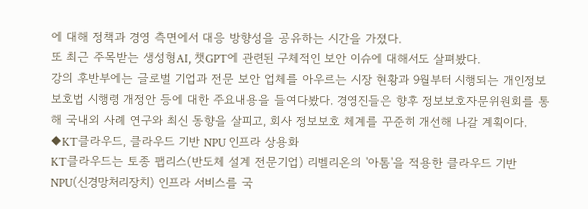에 대해 정책과 경영 측면에서 대응 방향성을 공유하는 시간을 가졌다.
또 최근 주목받는 생성형AI, 챗GPT에 관련된 구체적인 보안 이슈에 대해서도 살펴봤다.
강의 후반부에는 글로벌 기업과 전문 보안 업체를 아우르는 시장 현황과 9월부터 시행되는 개인정보보호법 시행령 개정안 등에 대한 주요내용을 들여다봤다. 경영진들은 향후 정보보호자문위원회를 통해 국내외 사례 연구와 최신 동향을 살피고, 회사 정보보호 체계를 꾸준히 개선해 나갈 계획이다.
◆KT클라우드, 클라우드 기반 NPU 인프라 상용화
KT클라우드는 토종 팹리스(반도체 설계 전문기업) 리벨리온의 '아톰'을 적용한 클라우드 기반 NPU(신경망처리장치) 인프라 서비스를 국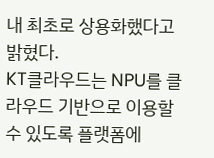내 최초로 상용화했다고 밝혔다.
KT클라우드는 NPU를 클라우드 기반으로 이용할 수 있도록 플랫폼에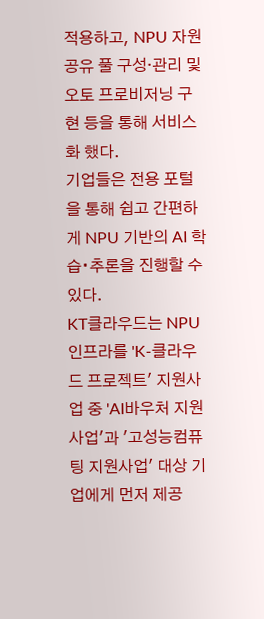적용하고, NPU 자원 공유 풀 구성·관리 및 오토 프로비저닝 구현 등을 통해 서비스화 했다.
기업들은 전용 포털을 통해 쉽고 간편하게 NPU 기반의 AI 학습∙추론을 진행할 수 있다.
KT클라우드는 NPU 인프라를 'K-클라우드 프로젝트' 지원사업 중 'AI바우처 지원사업'과 '고성능컴퓨팅 지원사업' 대상 기업에게 먼저 제공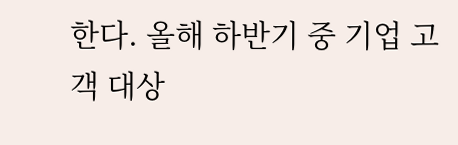한다. 올해 하반기 중 기업 고객 대상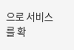으로 서비스를 확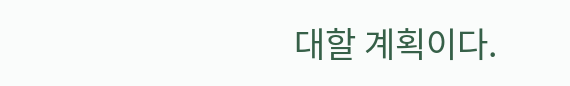대할 계획이다.